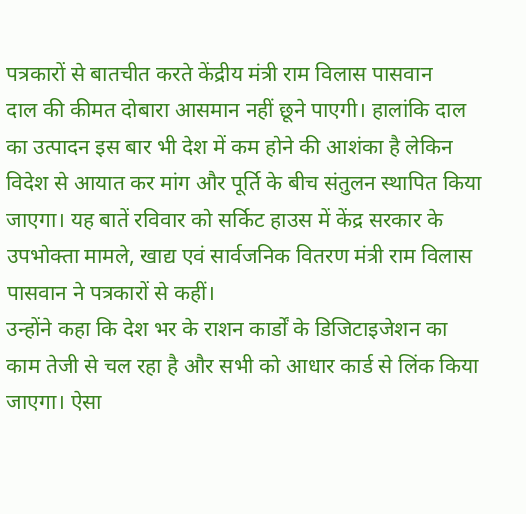पत्रकारों से बातचीत करते केंद्रीय मंत्री राम विलास पासवान
दाल की कीमत दोबारा आसमान नहीं छूने पाएगी। हालांकि दाल का उत्पादन इस बार भी देश में कम होने की आशंका है लेकिन विदेश से आयात कर मांग और पूर्ति के बीच संतुलन स्थापित किया जाएगा। यह बातें रविवार को सर्किट हाउस में केंद्र सरकार के उपभोक्ता मामले, खाद्य एवं सार्वजनिक वितरण मंत्री राम विलास पासवान ने पत्रकारों से कहीं।
उन्होंने कहा कि देश भर के राशन कार्डों के डिजिटाइजेशन का काम तेजी से चल रहा है और सभी को आधार कार्ड से लिंक किया जाएगा। ऐसा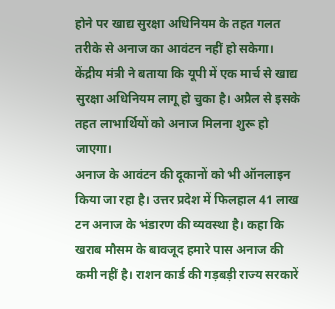होने पर खाद्य सुरक्षा अधिनियम के तहत गलत तरीके से अनाज का आवंटन नहीं हो सकेगा। केंद्रीय मंत्री ने बताया कि यूपी में एक मार्च से खाद्य सुरक्षा अधिनियम लागू हो चुका है। अप्रैल से इसके तहत लाभार्थियों को अनाज मिलना शुरू हो जाएगा।
अनाज के आवंटन की दूकानों को भी ऑनलाइन किया जा रहा है। उत्तर प्रदेश में फिलहाल 41 लाख टन अनाज के भंडारण की व्यवस्था है। कहा कि खराब मौसम के बावजूद हमारे पास अनाज की कमी नहीं है। राशन कार्ड की गड़बड़ी राज्य सरकारें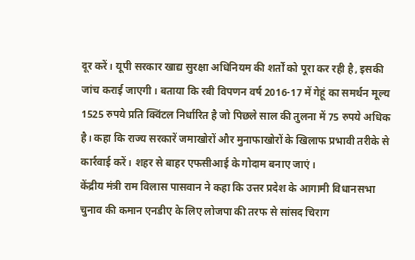दूर करें। यूपी सरकार खाद्य सुरक्षा अधिनियम की शर्तों को पूरा कर रही है, इसकी जांच कराई जाएगी। बताया कि रबी विपणन वर्ष 2016-17 में गेहूं का समर्थन मूल्य 1525 रुपये प्रति क्विंटल निर्धारित है जो पिछले साल की तुलना में 75 रुपये अधिक है। कहा कि राज्य सरकारें जमाखोरों और मुनाफाखोरों के खिलाफ प्रभावी तरीके से कार्रवाई करें। शहर से बाहर एफसीआई के गोदाम बनाए जाएं।
केंद्रीय मंत्री राम विलास पासवान ने कहा कि उत्तर प्रदेश के आगामी विधानसभा चुनाव की कमान एनडीए के लिए लोजपा की तरफ से सांसद चिराग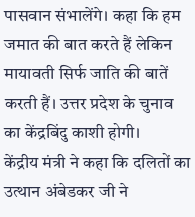पासवान संभालेंगे। कहा कि हम जमात की बात करते हैं लेकिन मायावती सिर्फ जाति की बातें करती हैं। उत्तर प्रदेश के चुनाव का केंद्रबिंदु काशी होगी।
केंद्रीय मंत्री ने कहा कि दलितों का उत्थान अंबेडकर जी ने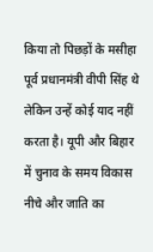किया तो पिछड़ों के मसीहा पूर्व प्रधानमंत्री वीपी सिंह थे लेकिन उन्हें कोई याद नहीं करता है। यूपी और बिहार में चुनाव के समय विकास नीचे और जाति का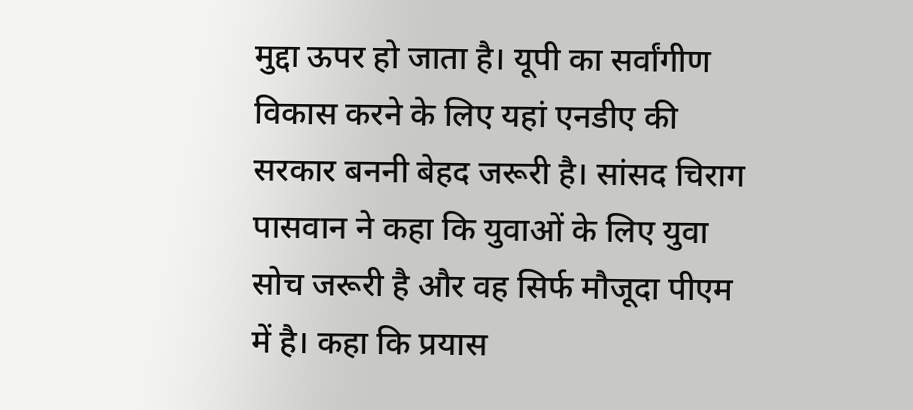मुद्दा ऊपर हो जाता है। यूपी का सर्वांगीण विकास करने के लिए यहां एनडीए की सरकार बननी बेहद जरूरी है। सांसद चिराग पासवान ने कहा कि युवाओं के लिए युवा सोच जरूरी है और वह सिर्फ मौजूदा पीएम में है। कहा कि प्रयास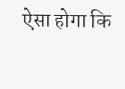ऐसा होगा कि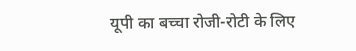यूपी का बच्चा रोजी-रोटी के लिए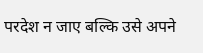परदेश न जाए बल्कि उसे अपने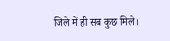जिले में ही सब कुछ मिले।